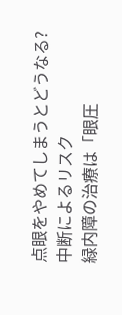点眼をやめてしまうとどうなる?
中断によるリスク
緑内障の治療は「眼圧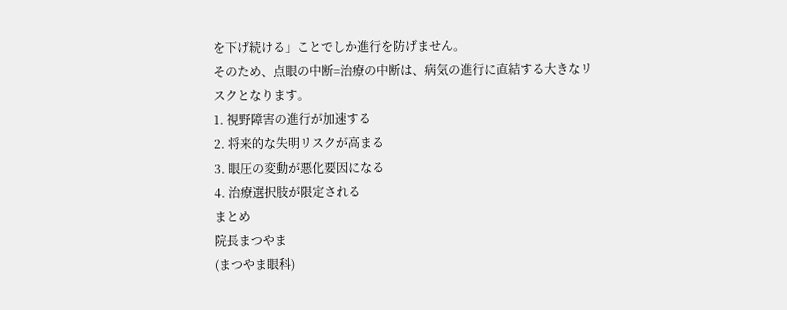を下げ続ける」ことでしか進行を防げません。
そのため、点眼の中断=治療の中断は、病気の進行に直結する大きなリスクとなります。
1. 視野障害の進行が加速する
2. 将来的な失明リスクが高まる
3. 眼圧の変動が悪化要因になる
4. 治療選択肢が限定される
まとめ
院長まつやま
(まつやま眼科)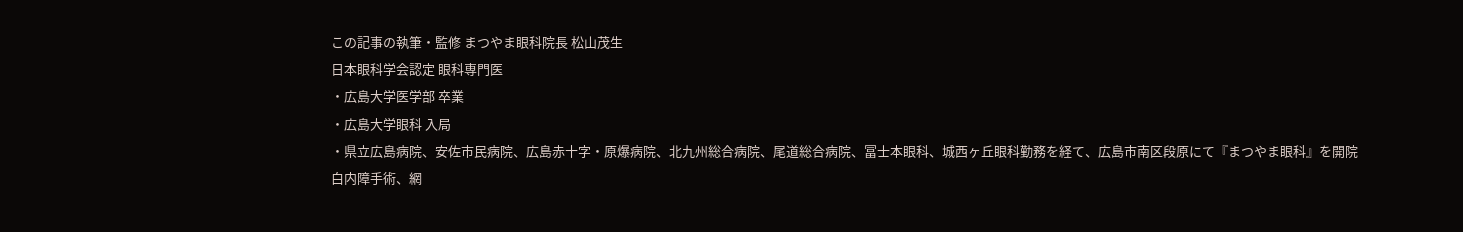この記事の執筆・監修 まつやま眼科院長 松山茂生
日本眼科学会認定 眼科専門医
・広島大学医学部 卒業
・広島大学眼科 入局
・県立広島病院、安佐市民病院、広島赤十字・原爆病院、北九州総合病院、尾道総合病院、冨士本眼科、城西ヶ丘眼科勤務を経て、広島市南区段原にて『まつやま眼科』を開院
白内障手術、網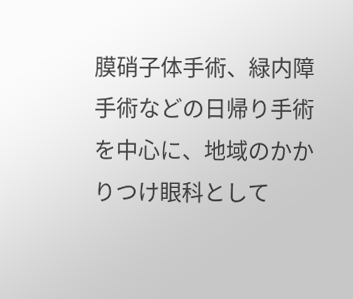膜硝子体手術、緑内障手術などの日帰り手術を中心に、地域のかかりつけ眼科として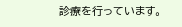診療を行っています。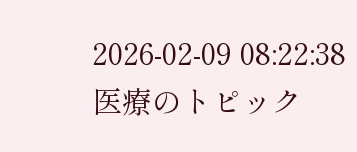2026-02-09 08:22:38
医療のトピック